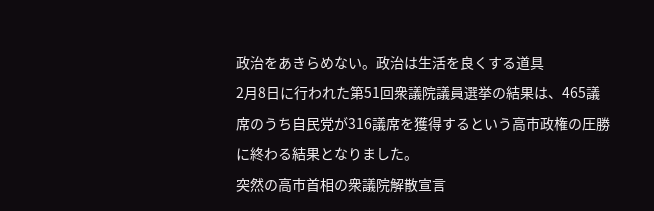政治をあきらめない。政治は生活を良くする道具
2月8日に行われた第51回衆議院議員選挙の結果は、465議席のうち自民党が316議席を獲得するという高市政権の圧勝に終わる結果となりました。
突然の高市首相の衆議院解散宣言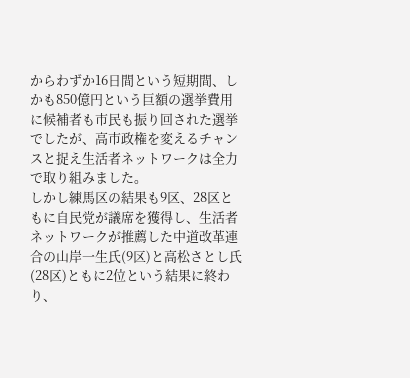からわずか16日間という短期間、しかも850億円という巨額の選挙費用に候補者も市民も振り回された選挙でしたが、高市政権を変えるチャンスと捉え生活者ネットワークは全力で取り組みました。
しかし練馬区の結果も9区、28区ともに自民党が議席を獲得し、生活者ネットワークが推薦した中道改革連合の山岸一生氏(9区)と高松さとし氏(28区)ともに2位という結果に終わり、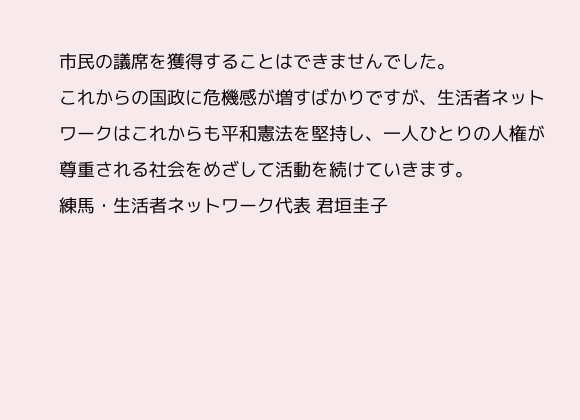市民の議席を獲得することはできませんでした。
これからの国政に危機感が増すばかりですが、生活者ネットワークはこれからも平和憲法を堅持し、一人ひとりの人権が尊重される社会をめざして活動を続けていきます。
練馬・生活者ネットワーク代表 君垣圭子